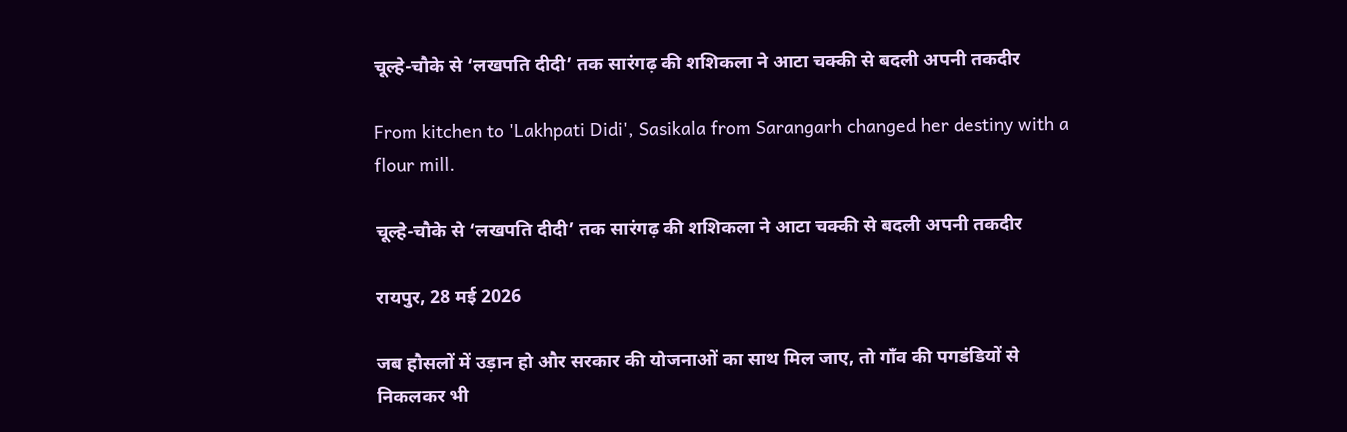चूल्हे-चौके से ‘लखपति दीदी’ तक सारंगढ़ की शशिकला ने आटा चक्की से बदली अपनी तकदीर

From kitchen to 'Lakhpati Didi', Sasikala from Sarangarh changed her destiny with a flour mill.

चूल्हे-चौके से ‘लखपति दीदी’ तक सारंगढ़ की शशिकला ने आटा चक्की से बदली अपनी तकदीर

रायपुर, 28 मई 2026

जब हौसलों में उड़ान हो और सरकार की योजनाओं का साथ मिल जाए, तो गाँव की पगडंडियों से निकलकर भी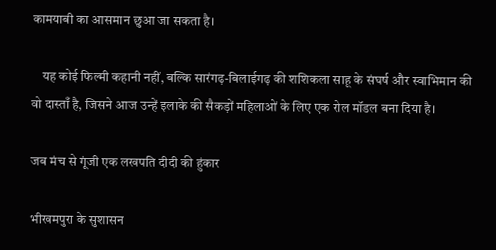कामयाबी का आसमान छुआ जा सकता है।

    यह कोई फिल्मी कहानी नहीं, बल्कि सारंगढ़-बिलाईगढ़ की शशिकला साहू के संघर्ष और स्वाभिमान की वो दास्ताँ है, जिसने आज उन्हें इलाके की सैकड़ों महिलाओं के लिए एक रोल मॉडल बना दिया है।

जब मंच से गूंजी एक लखपति दीदी की हुंकार

भीखमपुरा के सुशासन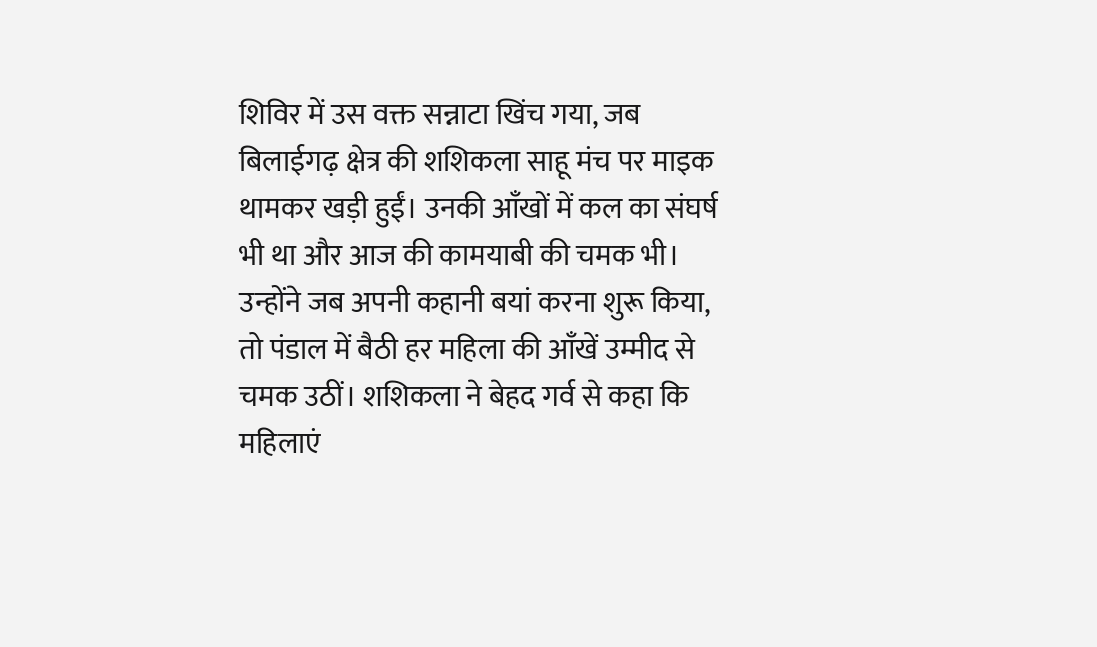शिविर में उस वक्त सन्नाटा खिंच गया, जब बिलाईगढ़ क्षेत्र की शशिकला साहू मंच पर माइक थामकर खड़ी हुईं। उनकी आँखों में कल का संघर्ष भी था और आज की कामयाबी की चमक भी। उन्होंने जब अपनी कहानी बयां करना शुरू किया, तो पंडाल में बैठी हर महिला की आँखें उम्मीद से चमक उठीं। शशिकला ने बेहद गर्व से कहा कि महिलाएं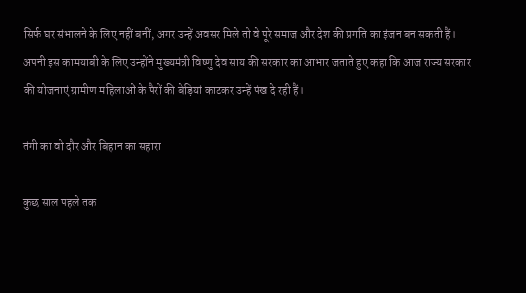सिर्फ घर संभालने के लिए नहीं बनीं, अगर उन्हें अवसर मिले तो वे पूरे समाज और देश की प्रगति का इंजन बन सकती हैं। अपनी इस कामयाबी के लिए उन्होंने मुख्यमंत्री विष्णु देव साय की सरकार का आभार जताते हुए कहा कि आज राज्य सरकार की योजनाएं ग्रामीण महिलाओं के पैरों की बेड़ियां काटकर उन्हें पंख दे रही हैं।

तंगी का वो दौर और बिहान का सहारा

कुछ साल पहले तक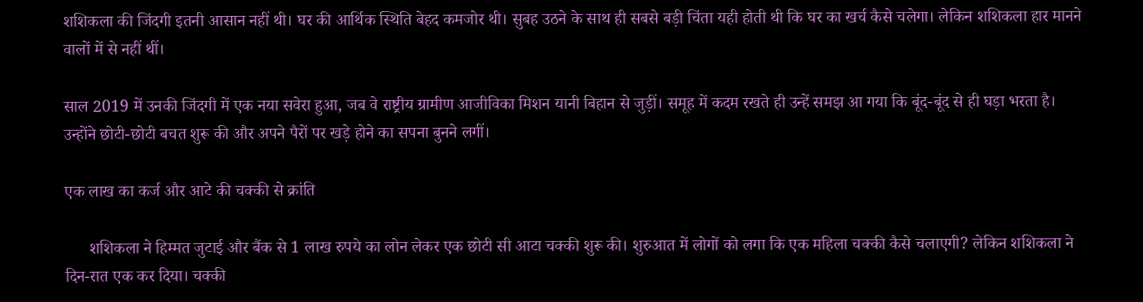शशिकला की जिंदगी इतनी आसान नहीं थी। घर की आर्थिक स्थिति बेहद कमजोर थी। सुबह उठने के साथ ही सबसे बड़ी चिंता यही होती थी कि घर का खर्च कैसे चलेगा। लेकिन शशिकला हार मानने वालों में से नहीं थीं।

साल 2019 में उनकी जिंदगी में एक नया सवेरा हुआ, जब वे राष्ट्रीय ग्रामीण आजीविका मिशन यानी बिहान से जुड़ीं। समूह में कदम रखते ही उन्हें समझ आ गया कि बूंद-बूंद से ही घड़ा भरता है। उन्होंने छोटी-छोटी बचत शुरू की और अपने पैरों पर खड़े होने का सपना बुनने लगीं।

एक लाख का कर्ज और आटे की चक्की से क्रांति

      शशिकला ने हिम्मत जुटाई और बैंक से 1 लाख रुपये का लोन लेकर एक छोटी सी आटा चक्की शुरू की। शुरुआत में लोगों को लगा कि एक महिला चक्की कैसे चलाएगी? लेकिन शशिकला ने दिन-रात एक कर दिया। चक्की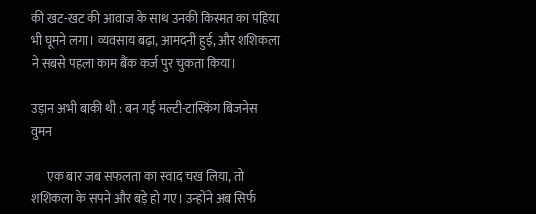की खट-खट की आवाज के साथ उनकी किस्मत का पहिया भी घूमने लगा। व्यवसाय बढ़ा, आमदनी हुई, और शशिकला ने सबसे पहला काम बैंक कर्ज पुर चुकता किया।

उड़ान अभी बाकी थी : बन गईं मल्टी-टास्किंग बिजनेस वुमन

      एक बार जब सफलता का स्वाद चख लिया, तो शशिकला के सपने और बड़े हो गए। उन्होंने अब सिर्फ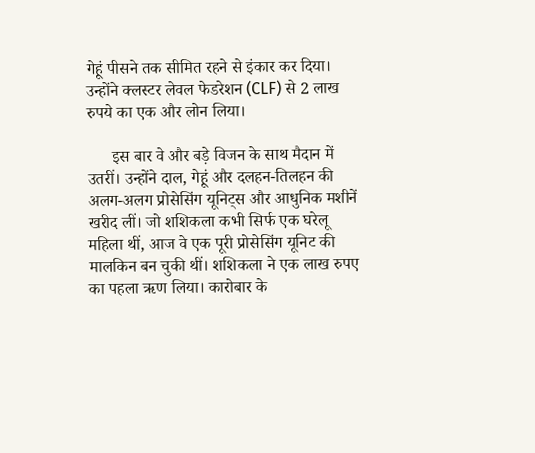गेहूं पीसने तक सीमित रहने से इंकार कर दिया। उन्होंने क्लस्टर लेवल फेडरेशन (CLF) से 2 लाख रुपये का एक और लोन लिया।

      इस बार वे और बड़े विजन के साथ मैदान में उतरीं। उन्होंने दाल, गेहूं और दलहन-तिलहन की अलग-अलग प्रोसेसिंग यूनिट्स और आधुनिक मशीनें खरीद लीं। जो शशिकला कभी सिर्फ एक घरेलू महिला थीं, आज वे एक पूरी प्रोसेसिंग यूनिट की मालकिन बन चुकी थीं। शशिकला ने एक लाख रुपए का पहला ऋण लिया। कारोबार के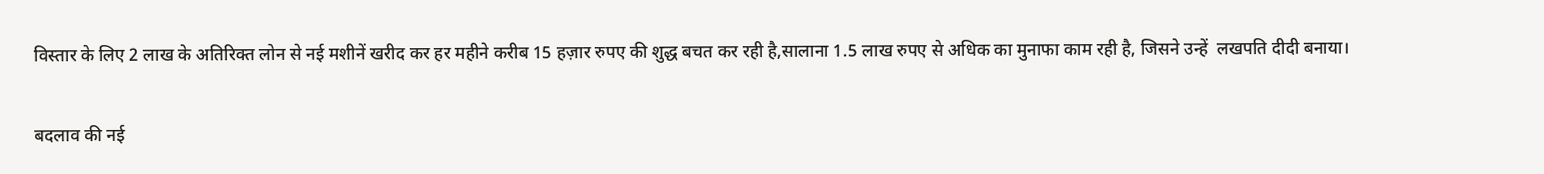विस्तार के लिए 2 लाख के अतिरिक्त लोन से नई मशीनें खरीद कर हर महीने करीब 15 हज़ार रुपए की शुद्ध बचत कर रही है,सालाना 1.5 लाख रुपए से अधिक का मुनाफा काम रही है, जिसने उन्हें  लखपति दीदी बनाया।

बदलाव की नई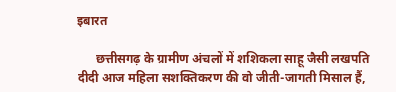इबारत

      छत्तीसगढ़ के ग्रामीण अंचलों में शशिकला साहू जैसी लखपति दीदी आज महिला सशक्तिकरण की वो जीती-जागती मिसाल हैं,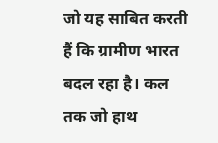जो यह साबित करती हैं कि ग्रामीण भारत बदल रहा है। कल तक जो हाथ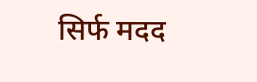सिर्फ मदद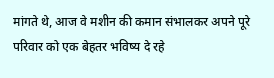मांगते थे, आज वे मशीन की कमान संभालकर अपने पूरे परिवार को एक बेहतर भविष्य दे रहे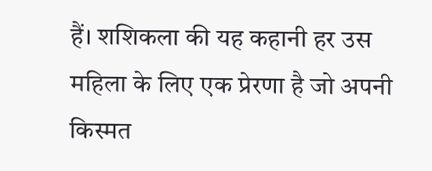हैं। शशिकला की यह कहानी हर उस महिला के लिए एक प्रेरणा है जो अपनी किस्मत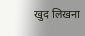खुद लिखना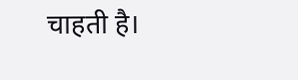चाहती है।